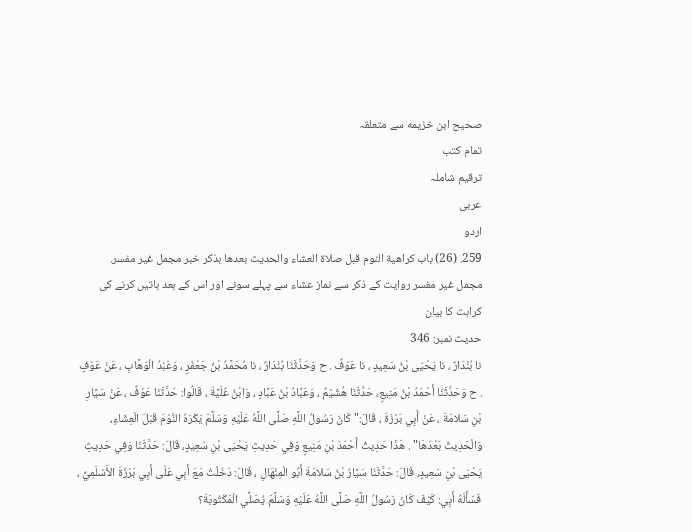صحيح ابن خزيمه سے متعلقہ
تمام کتب
ترقیم شاملہ
عربی
اردو
259. (26) باب كراهية النوم قبل صلاة العشاء والحديث بعدها بذكر خبر مجمل غير مفسر.
مجمل غیر مفسر روایت کے ذکر سے نماز عشاء سے پہلے سونے اور اس کے بعد باتیں کرنے کی کراہت کا بیان
حدیث نمبر: 346
نا بُنْدَارٌ ، نا يَحْيَى بْنُ سَعِيدٍ ، نا عَوْفٌ . ح وَحَدَّثَنَا بُنْدَارٌ ، نا مُحَمَّدُ بْنُ جَعْفَرٍ ، وَعَبْدُ الْوَهَّابِ ، عَنْ عَوْفٍ . ح وَحَدَّثَنَا أَحْمَدُ بْنُ مَنِيعٍ، حَدَّثَنَا هُشَيْمٌ ، وَعَبَّادُ بْنُ عَبَّادٍ ، وَابْنُ عُلَيَّةَ ، قَالُوا: حَدَّثَنَا عَوْفٌ ، عَنْ سَيَّارِ بْنِ سَلامَةَ ، عَنْ أَبِي بَرْزَةَ ، قَالَ:" كَانَ رَسُولُ اللَّهِ صَلَّى اللَّهُ عَلَيْهِ وَسَلَّمَ يَكْرَهُ النَّوْمَ قَبْلَ الْعِشَاءِ، وَالْحَدِيثَ بَعْدَهَا" . هَذَا حَدِيثُ أَحْمَدَ بْنِ مَنِيعٍ وَفِي حَدِيثِ يَحْيَى بْنِ سَعِيدٍ، قَالَ: حَدَّثَنَا وَفِي حَدِيثِ يَحْيَى بْنِ سَعِيدٍ، قَالَ: حَدَّثَنَا سَيَّارُ بْنُ سَلامَةَ أَبُو الْمِنْهَالِ ، قَالَ: دَخَلْتُ مَعَ أَبِي عَلَى أَبِي بَرْزَةَ الأَسْلَمِيِّ ، فَسَأَلَهُ أَبِي: كَيْفَ كَانَ رَسُولُ اللَّهِ صَلَّى اللَّهُ عَلَيْهِ وَسَلَّمَ يُصَلِّي الْمَكْتُوبَةَ؟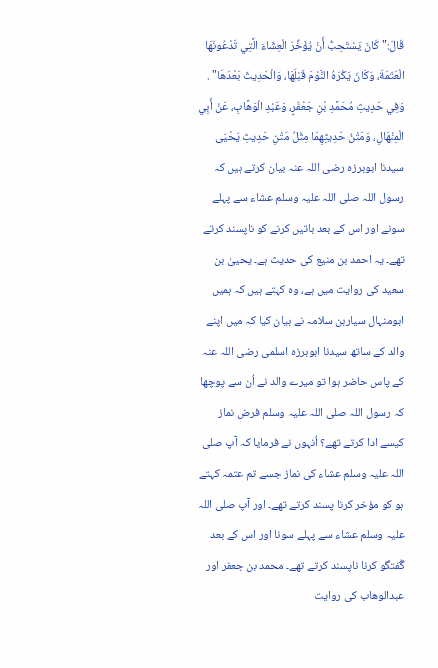قَالَ:" كَانَ يَسْتَحِبُّ أَنْ يُؤَخِّرَ الْعِشَاءَ الَّتِي تَدْعُونَهَا الْعَتَمَةَ، وَكَانَ يَكْرَهُ النَّوْمَ قَبْلَهَا، وَالْحَدِيثَ بَعْدَهَا" . وَفِي حَدِيثِ مُحَمَّدِ بْنِ جَعْفَرٍ، وَعَبْدِ الْوَهَّابِ، عَنْ أَبِي الْمِنْهَالِ، وَمَتْنُ حَدِيثِهِمَا مِثْلُ مَتْنِ حَدِيثِ يَحْيَى
سیدنا ابوبرزہ رضی اللہ عنہ بیان کرتے ہیں کہ رسول اللہ صلی اللہ علیہ وسلم عشاء سے پہلے سونے اور اس کے بعد باتیں کرنے کو ناپسند کرتے تھے۔ یہ احمد بن منیع کی حدیث ہے۔ یحییٰ بن سعید کی روایت میں ہے، وہ کہتے ہیں کہ ہمیں ابومنہال سیاربن سلامہ نے بیان کیا کہ میں اپنے والد کے ساتھ سیدنا ابوبرزہ اسلمی رضی اللہ عنہ کے پاس حاضر ہوا تو میرے والد نے اُن سے پوچھا کہ رسول اللہ صلی اللہ علیہ وسلم فرض نماز کیسے ادا کرتے تھے؟ اُنہوں نے فرمایا کہ آپ صلی اللہ علیہ وسلم عشاء کی نماز جسے تم عتمہ کہتے ہو کو مؤخر کرنا پسند کرتے تھے۔ اور آپ صلی اللہ علیہ وسلم عشاء سے پہلے سونا اور اس کے بعد گُفتگو کرنا ناپسند کرتے تھے۔ محمد بن جعفر اور عبدالوھاب کی روایت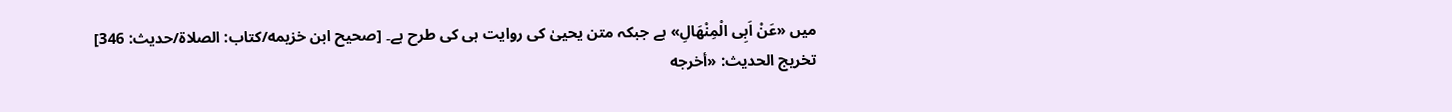میں «عَنْ اَبِی الْمِنْھَالِ» ہے جبکہ متن یحییٰ کی روایت ہی کی طرح ہے۔ [صحيح ابن خزيمه/كتاب: الصلاة/حدیث: 346]
تخریج الحدیث: «أخرجه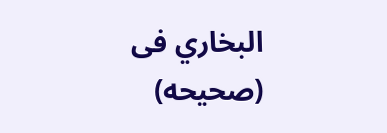البخاري فى (صحيحه)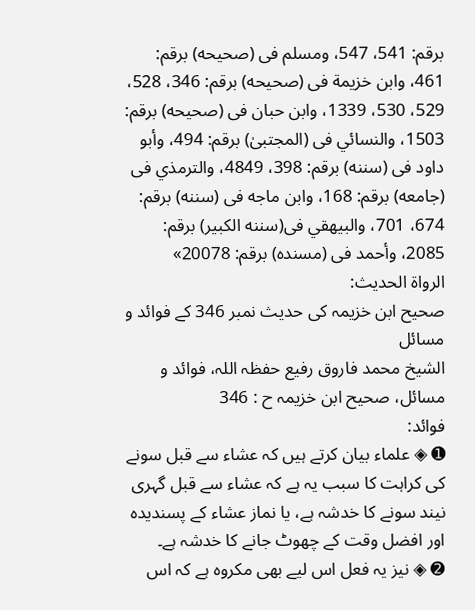برقم: 541، 547، ومسلم فى (صحيحه) برقم: 461، وابن خزيمة فى (صحيحه) برقم: 346، 528، 529، 530، 1339، وابن حبان فى (صحيحه) برقم: 1503، والنسائي فى (المجتبیٰ) برقم: 494، وأبو داود فى (سننه) برقم: 398، 4849، والترمذي فى (جامعه) برقم: 168، وابن ماجه فى (سننه) برقم: 674، 701، والبيهقي فى(سننه الكبير) برقم: 2085، وأحمد فى (مسنده) برقم: 20078»
الرواة الحديث:
صحیح ابن خزیمہ کی حدیث نمبر 346 کے فوائد و مسائل
الشيخ محمد فاروق رفیع حفظہ اللہ، فوائد و مسائل، صحیح ابن خزیمہ ح : 346
فوائد:
➊ ◈ علماء بیان کرتے ہیں کہ عشاء سے قبل سونے کی کراہت کا سبب یہ ہے کہ عشاء سے قبل گہری نیند سونے کا خدشہ ہے، یا نماز عشاء کے پسندیدہ اور افضل وقت کے چھوٹ جانے کا خدشہ ہے۔
➋ ◈ نیز یہ فعل اس لیے بھی مکروہ ہے کہ اس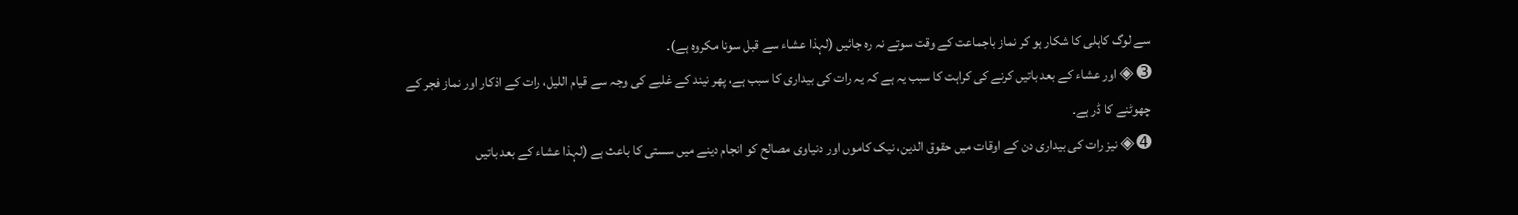سے لوگ کاہلی کا شکار ہو کر نماز باجماعت کے وقت سوتے نہ رہ جائیں (لہذا عشاء سے قبل سونا مکروہ ہے)۔
➌ ◈ اور عشاء کے بعد باتیں کرنے کی کراہت کا سبب یہ ہے کہ یہ رات کی بیداری کا سبب ہے، پھر نیند کے غلبے کی وجہ سے قیام اللیل، رات کے اذکار اور نماز فجر کے چھوٹنے کا ڈر ہے۔
➍ ◈ نیز رات کی بیداری دن کے اوقات میں حقوق الدین، نیک کاموں اور دنیاوی مصالح کو انجام دینے میں سستی کا باعث ہے (لہذا عشاء کے بعد باتیں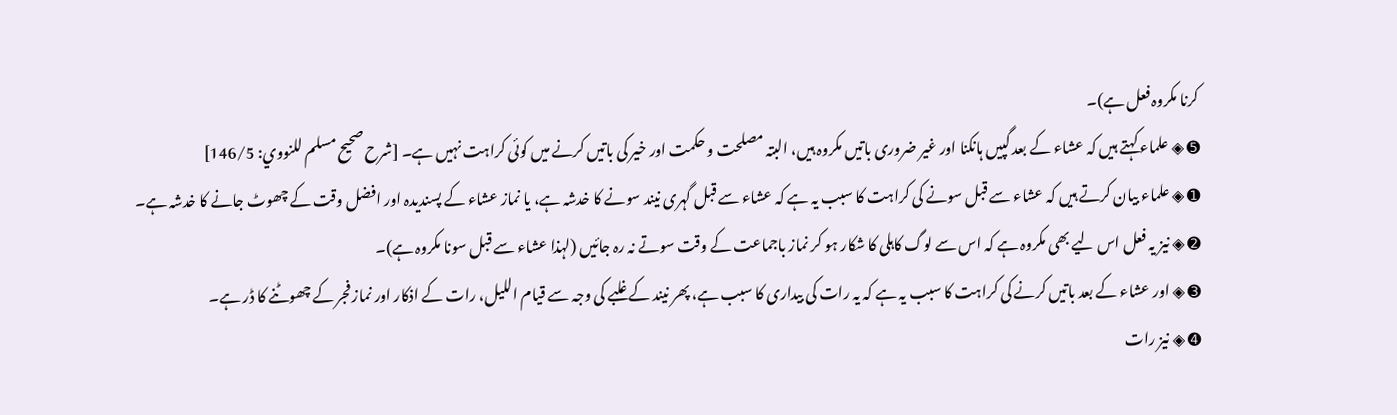کرنا مکروہ فعل ہے)۔
➎ ◈ علماء کہتے ہیں کہ عشاء کے بعد گپیں ہانکنا اور غیر ضروری باتیں مکروہ ہیں، البتہ مصلحت و حکمت اور خیر کی باتیں کرنے میں کوئی کراہت نہیں ہے۔ [شرح صحيح مسلم للنووي: 146/5]
➊ ◈ علماء بیان کرتے ہیں کہ عشاء سے قبل سونے کی کراہت کا سبب یہ ہے کہ عشاء سے قبل گہری نیند سونے کا خدشہ ہے، یا نماز عشاء کے پسندیدہ اور افضل وقت کے چھوٹ جانے کا خدشہ ہے۔
➋ ◈ نیز یہ فعل اس لیے بھی مکروہ ہے کہ اس سے لوگ کاہلی کا شکار ہو کر نماز باجماعت کے وقت سوتے نہ رہ جائیں (لہذا عشاء سے قبل سونا مکروہ ہے)۔
➌ ◈ اور عشاء کے بعد باتیں کرنے کی کراہت کا سبب یہ ہے کہ یہ رات کی بیداری کا سبب ہے، پھر نیند کے غلبے کی وجہ سے قیام اللیل، رات کے اذکار اور نماز فجر کے چھوٹنے کا ڈر ہے۔
➍ ◈ نیز رات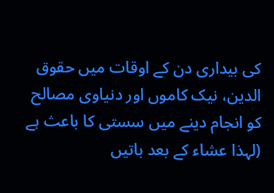کی بیداری دن کے اوقات میں حقوق الدین، نیک کاموں اور دنیاوی مصالح کو انجام دینے میں سستی کا باعث ہے (لہذا عشاء کے بعد باتیں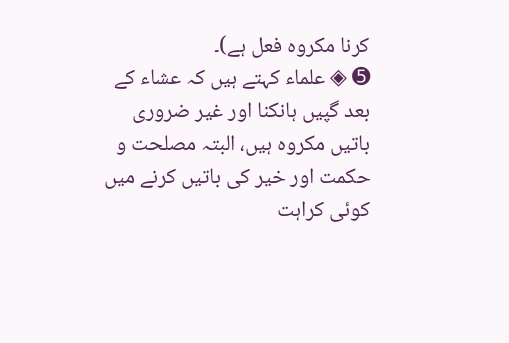کرنا مکروہ فعل ہے)۔
➎ ◈ علماء کہتے ہیں کہ عشاء کے بعد گپیں ہانکنا اور غیر ضروری باتیں مکروہ ہیں، البتہ مصلحت و حکمت اور خیر کی باتیں کرنے میں کوئی کراہت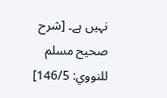نہیں ہے۔ [شرح صحيح مسلم للنووي: 146/5]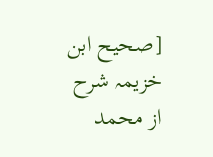[صحیح ابن خزیمہ شرح از محمد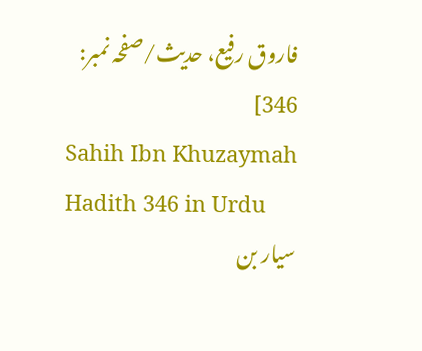فاروق رفیع، حدیث/صفحہ نمبر: 346]
Sahih Ibn Khuzaymah Hadith 346 in Urdu
سيار بن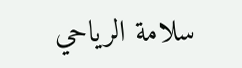سلامة الرياحي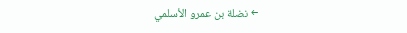← نضلة بن عمرو الأسلمي